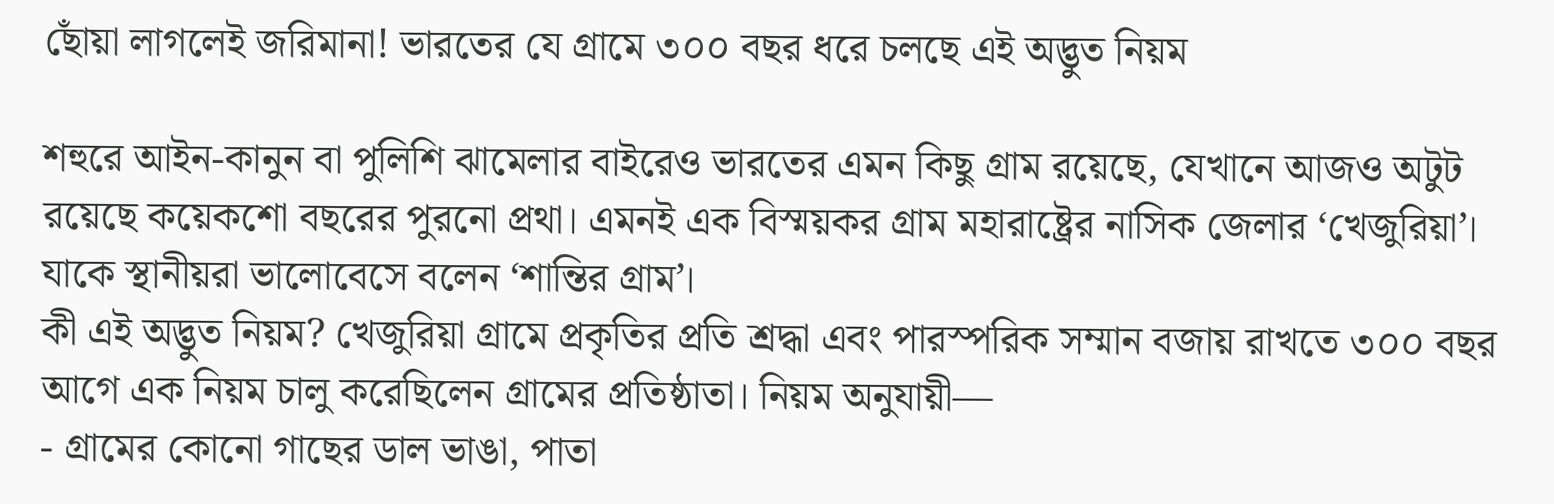ছোঁয়া লাগলেই জরিমানা! ভারতের যে গ্রামে ৩০০ বছর ধরে চলছে এই অদ্ভুত নিয়ম

শহুরে আইন-কানুন বা পুলিশি ঝামেলার বাইরেও ভারতের এমন কিছু গ্রাম রয়েছে, যেখানে আজও অটুট রয়েছে কয়েকশো বছরের পুরনো প্রথা। এমনই এক বিস্ময়কর গ্রাম মহারাষ্ট্রের নাসিক জেলার ‘খেজুরিয়া’। যাকে স্থানীয়রা ভালোবেসে বলেন ‘শান্তির গ্রাম’।
কী এই অদ্ভুত নিয়ম? খেজুরিয়া গ্রামে প্রকৃতির প্রতি শ্রদ্ধা এবং পারস্পরিক সম্মান বজায় রাখতে ৩০০ বছর আগে এক নিয়ম চালু করেছিলেন গ্রামের প্রতিষ্ঠাতা। নিয়ম অনুযায়ী—
- গ্রামের কোনো গাছের ডাল ভাঙা, পাতা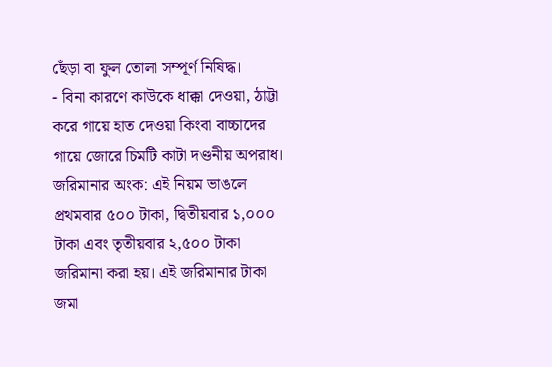ছেঁড়া বা ফুল তোলা সম্পূর্ণ নিষিদ্ধ।
- বিনা কারণে কাউকে ধাক্কা দেওয়া, ঠাট্টা করে গায়ে হাত দেওয়া কিংবা বাচ্চাদের গায়ে জোরে চিমটি কাটা দণ্ডনীয় অপরাধ।
জরিমানার অংক: এই নিয়ম ভাঙলে প্রথমবার ৫০০ টাকা, দ্বিতীয়বার ১,০০০ টাকা এবং তৃতীয়বার ২,৫০০ টাকা জরিমানা করা হয়। এই জরিমানার টাকা জমা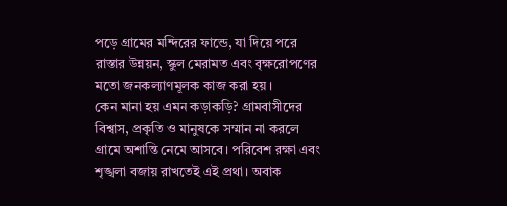পড়ে গ্রামের মন্দিরের ফান্ডে, যা দিয়ে পরে রাস্তার উন্নয়ন, স্কুল মেরামত এবং বৃক্ষরোপণের মতো জনকল্যাণমূলক কাজ করা হয়।
কেন মানা হয় এমন কড়াকড়ি? গ্রামবাসীদের বিশ্বাস, প্রকৃতি ও মানুষকে সম্মান না করলে গ্রামে অশান্তি নেমে আসবে। পরিবেশ রক্ষা এবং শৃঙ্খলা বজায় রাখতেই এই প্রথা। অবাক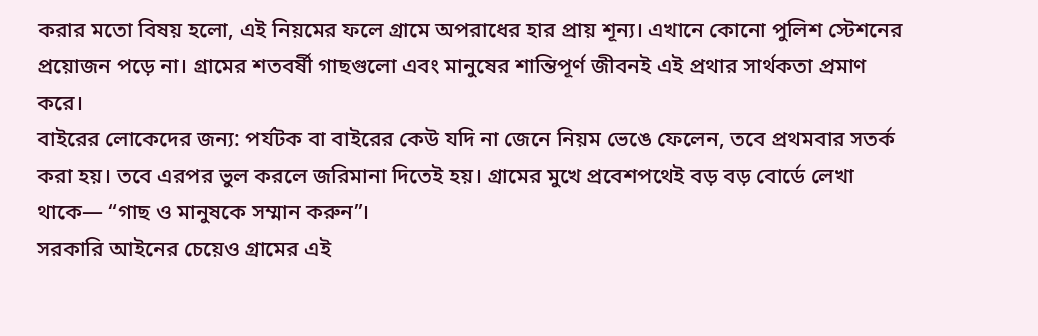করার মতো বিষয় হলো, এই নিয়মের ফলে গ্রামে অপরাধের হার প্রায় শূন্য। এখানে কোনো পুলিশ স্টেশনের প্রয়োজন পড়ে না। গ্রামের শতবর্ষী গাছগুলো এবং মানুষের শান্তিপূর্ণ জীবনই এই প্রথার সার্থকতা প্রমাণ করে।
বাইরের লোকেদের জন্য: পর্যটক বা বাইরের কেউ যদি না জেনে নিয়ম ভেঙে ফেলেন, তবে প্রথমবার সতর্ক করা হয়। তবে এরপর ভুল করলে জরিমানা দিতেই হয়। গ্রামের মুখে প্রবেশপথেই বড় বড় বোর্ডে লেখা থাকে— “গাছ ও মানুষকে সম্মান করুন”।
সরকারি আইনের চেয়েও গ্রামের এই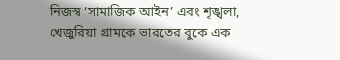নিজস্ব ‘সামাজিক আইন’ এবং শৃঙ্খলা, খেজুরিয়া গ্রামকে ভারতের বুকে এক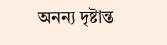অনন্য দৃষ্টান্ত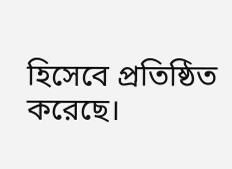হিসেবে প্রতিষ্ঠিত করেছে।